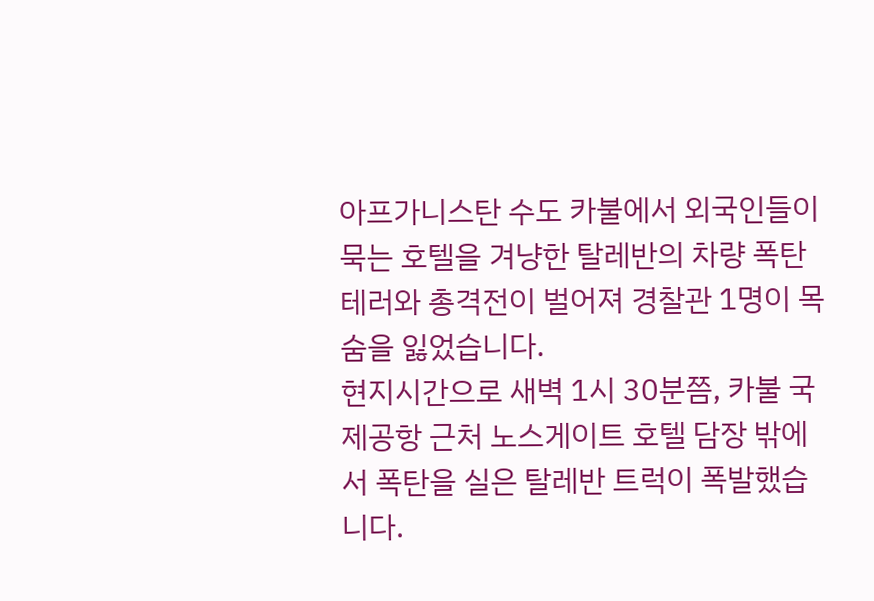아프가니스탄 수도 카불에서 외국인들이 묵는 호텔을 겨냥한 탈레반의 차량 폭탄 테러와 총격전이 벌어져 경찰관 1명이 목숨을 잃었습니다.
현지시간으로 새벽 1시 30분쯤, 카불 국제공항 근처 노스게이트 호텔 담장 밖에서 폭탄을 실은 탈레반 트럭이 폭발했습니다.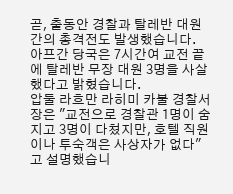곧, 출동안 경찰과 탈레반 대원 간의 총격전도 발생했습니다.
아프간 당국은 7시간여 교전 끝에 탈레반 무장 대원 3명을 사살했다고 밝혔습니다.
압둘 라흐만 라히미 카불 경찰서장은 "교전으로 경찰관 1명이 숨지고 3명이 다쳤지만, 호텔 직원이나 투숙객은 사상자가 없다"고 설명했습니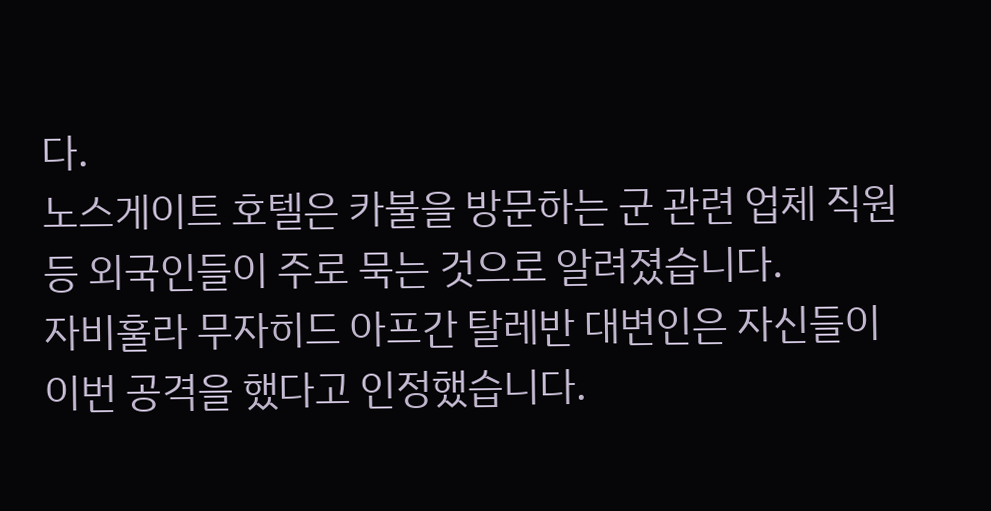다.
노스게이트 호텔은 카불을 방문하는 군 관련 업체 직원 등 외국인들이 주로 묵는 것으로 알려졌습니다.
자비훌라 무자히드 아프간 탈레반 대변인은 자신들이 이번 공격을 했다고 인정했습니다.